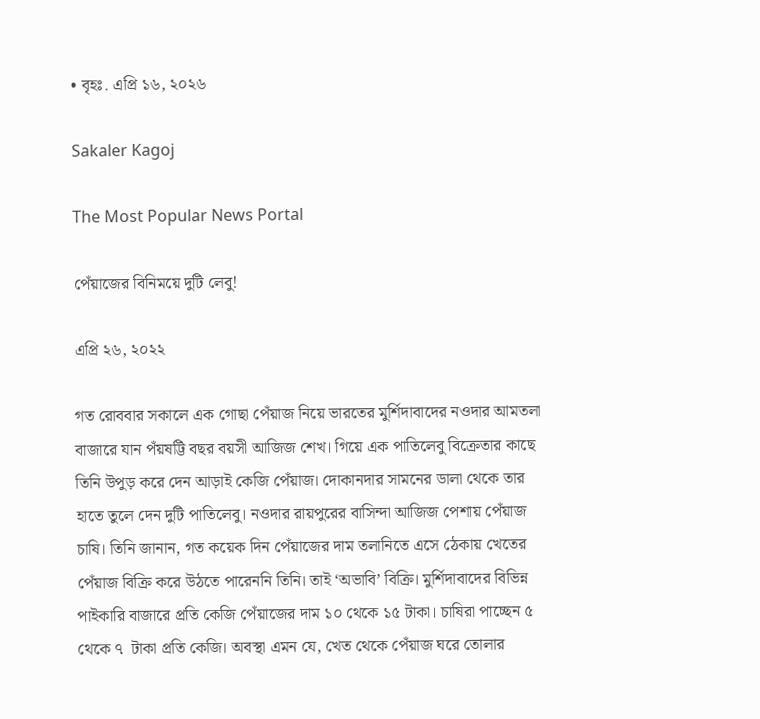• বৃহঃ. এপ্রি ১৬, ২০২৬

Sakaler Kagoj

The Most Popular News Portal

পেঁয়াজের বিনিময়ে দুটি লেবু!

এপ্রি ২৬, ২০২২

গত রোববার সকালে এক গোছা পেঁয়াজ নিয়ে ভারতের মুর্শিদাবাদের নওদার আমতলা বাজারে যান পঁয়ষট্টি বছর বয়সী আজিজ শেখ। গিয়ে এক পাতিলেবু বিক্রেতার কাছে তিনি উপুড় করে দেন আড়াই কেজি পেঁয়াজ। দোকানদার সামনের ডালা থেকে তার হাতে তুলে দেন দুটি পাতিলেবু। নওদার রায়পুরের বাসিন্দা আজিজ পেশায় পেঁয়াজ চাষি। তিনি জানান, গত কয়েক দিন পেঁয়াজের দাম তলানিতে এসে ঠেকায় খেতের পেঁয়াজ বিক্রি করে উঠতে পারেননি তিনি। তাই ‘অভাবি’ বিক্রি। মুর্শিদাবাদের বিভিন্ন পাইকারি বাজারে প্রতি কেজি পেঁয়াজের দাম ১০ থেকে ১৫ টাকা। চাষিরা পাচ্ছেন ৫ থেকে ৭  টাকা প্রতি কেজি। অবস্থা এমন যে, খেত থেকে পেঁয়াজ ঘরে তোলার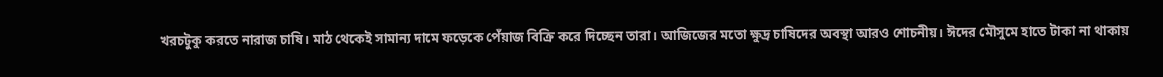খরচটুকু করতে নারাজ চাষি। মাঠ থেকেই সামান্য দামে ফড়েকে পেঁয়াজ বিক্রি করে দিচ্ছেন তারা। আজিজের মতো ক্ষুদ্র চাষিদের অবস্থা আরও শোচনীয়। ঈদের মৌসুমে হাতে টাকা না থাকায়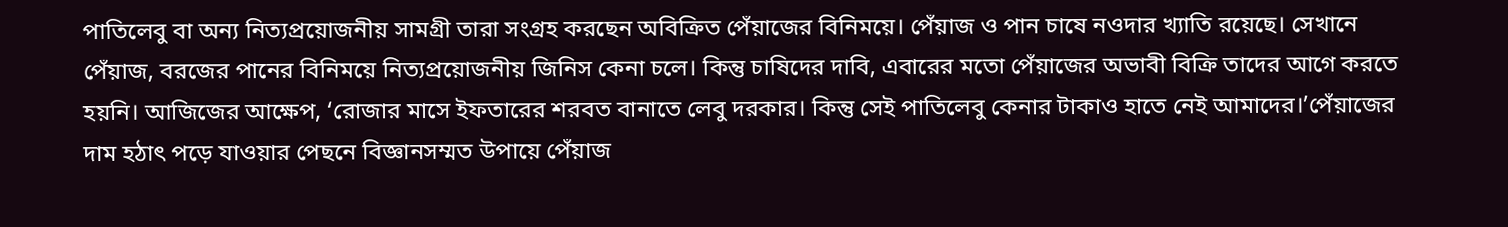পাতিলেবু বা অন্য নিত্যপ্রয়োজনীয় সামগ্রী তারা সংগ্রহ করছেন অবিক্রিত পেঁয়াজের বিনিময়ে। পেঁয়াজ ও পান চাষে নওদার খ্যাতি রয়েছে। সেখানে পেঁয়াজ, বরজের পানের বিনিময়ে নিত্যপ্রয়োজনীয় জিনিস কেনা চলে। কিন্তু চাষিদের দাবি, এবারের মতো পেঁয়াজের অভাবী বিক্রি তাদের আগে করতে হয়নি। আজিজের আক্ষেপ, ‘রোজার মাসে ইফতারের শরবত বানাতে লেবু দরকার। কিন্তু সেই পাতিলেবু কেনার টাকাও হাতে নেই আমাদের।’পেঁয়াজের দাম হঠাৎ পড়ে যাওয়ার পেছনে বিজ্ঞানসম্মত উপায়ে পেঁয়াজ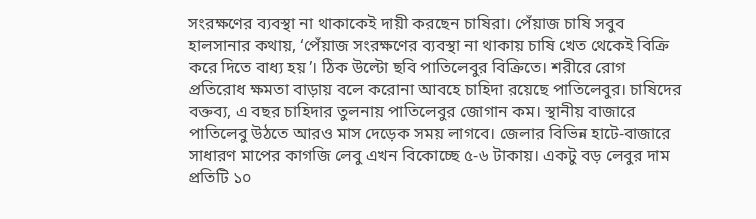সংরক্ষণের ব্যবস্থা না থাকাকেই দায়ী করছেন চাষিরা। পেঁয়াজ চাষি সবুব হালসানার কথায়, ‘পেঁয়াজ সংরক্ষণের ব্যবস্থা না থাকায় চাষি খেত থেকেই বিক্রি করে দিতে বাধ্য হয়’। ঠিক উল্টো ছবি পাতিলেবুর বিক্রিতে। শরীরে রোগ প্রতিরোধ ক্ষমতা বাড়ায় বলে করোনা আবহে চাহিদা রয়েছে পাতিলেবুর। চাষিদের বক্তব্য, এ বছর চাহিদার তুলনায় পাতিলেবুর জোগান কম। স্থানীয় বাজারে পাতিলেবু উঠতে আরও মাস দেড়েক সময় লাগবে। জেলার বিভিন্ন হাটে-বাজারে সাধারণ মাপের কাগজি লেবু এখন বিকোচ্ছে ৫-৬ টাকায়। একটু বড় লেবুর দাম প্রতিটি ১০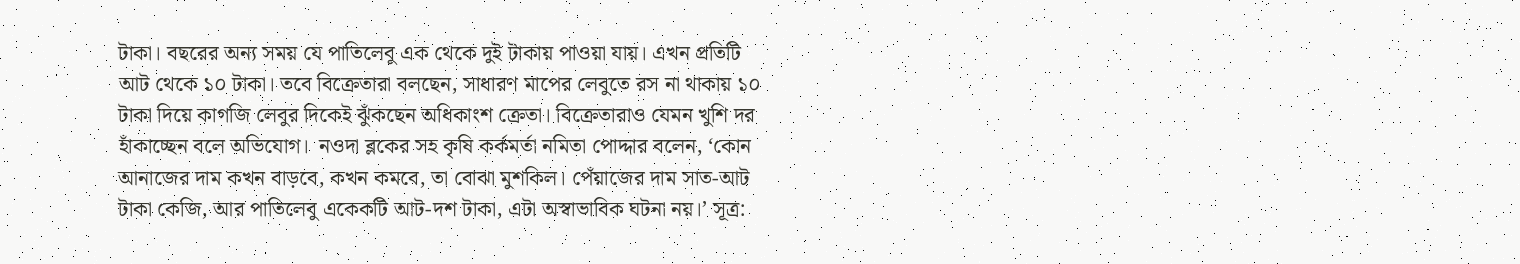টাকা। বছরের অন্য সময় যে পাতিলেবু এক থেকে দুই টাকায় পাওয়া যায়। এখন প্রতিটি আট থেকে ১০ টাকা। তবে বিক্রেতারা বলছেন, সাধারণ মাপের লেবুতে রস না থাকায় ১০ টাকা দিয়ে কাগজি লেবুর দিকেই ঝুঁকছেন অধিকাংশ ক্রেতা। বিক্রেতারাও যেমন খুশি দর হাঁকাচ্ছেন বলে অভিযোগ।  নওদা ব্লকের সহ কৃষি কর্কমর্তা নমিতা পোদ্দার বলেন, ‘কোন আনাজের দাম কখন বাড়বে, কখন কমবে, তা বোঝা মুশকিল। পেঁয়াজের দাম সাত-আট টাকা কেজি, আর পাতিলেবু একেকটি আট-দশ টাকা, এটা অস্বাভাবিক ঘটনা নয়।’ সূত্র: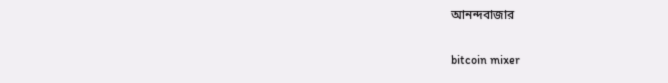আনন্দবাজার

bitcoin mixer